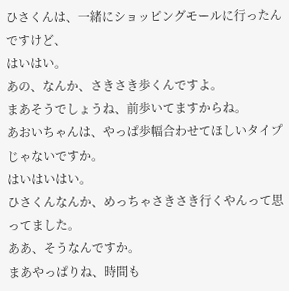ひさくんは、一緒にショッピングモールに行ったんですけど、
はいはい。
あの、なんか、さきさき歩くんですよ。
まあそうでしょうね、前歩いてますからね。
あおいちゃんは、やっぱ歩幅合わせてほしいタイプじゃないですか。
はいはいはい。
ひさくんなんか、めっちゃさきさき行くやんって思ってました。
ああ、そうなんですか。
まあやっぱりね、時間も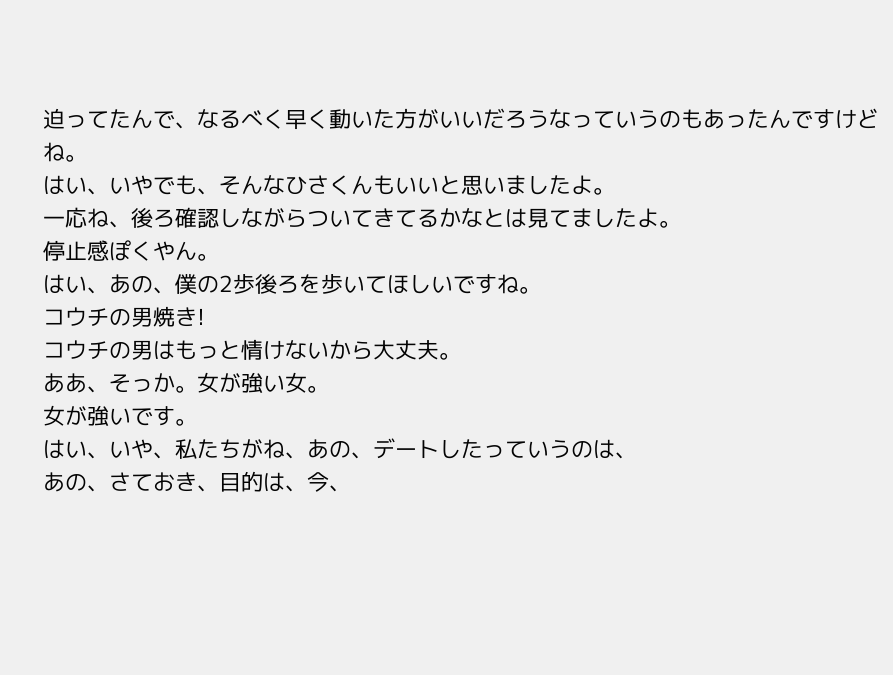迫ってたんで、なるべく早く動いた方がいいだろうなっていうのもあったんですけどね。
はい、いやでも、そんなひさくんもいいと思いましたよ。
一応ね、後ろ確認しながらついてきてるかなとは見てましたよ。
停止感ぽくやん。
はい、あの、僕の2歩後ろを歩いてほしいですね。
コウチの男焼き!
コウチの男はもっと情けないから大丈夫。
ああ、そっか。女が強い女。
女が強いです。
はい、いや、私たちがね、あの、デートしたっていうのは、
あの、さておき、目的は、今、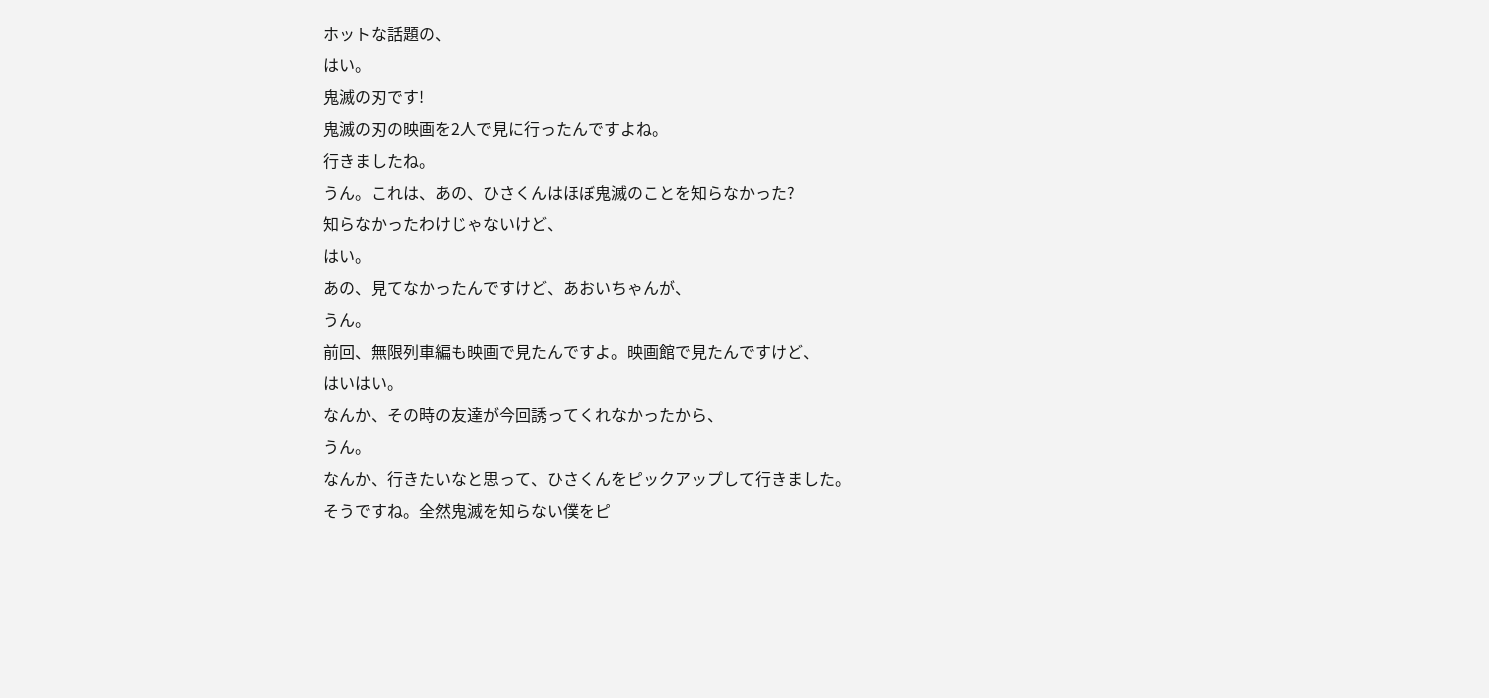ホットな話題の、
はい。
鬼滅の刃です!
鬼滅の刃の映画を2人で見に行ったんですよね。
行きましたね。
うん。これは、あの、ひさくんはほぼ鬼滅のことを知らなかった?
知らなかったわけじゃないけど、
はい。
あの、見てなかったんですけど、あおいちゃんが、
うん。
前回、無限列車編も映画で見たんですよ。映画館で見たんですけど、
はいはい。
なんか、その時の友達が今回誘ってくれなかったから、
うん。
なんか、行きたいなと思って、ひさくんをピックアップして行きました。
そうですね。全然鬼滅を知らない僕をピ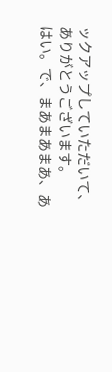ックアップしていただいて、
ありがとうございます。
はい。で、まあまあまあ、あ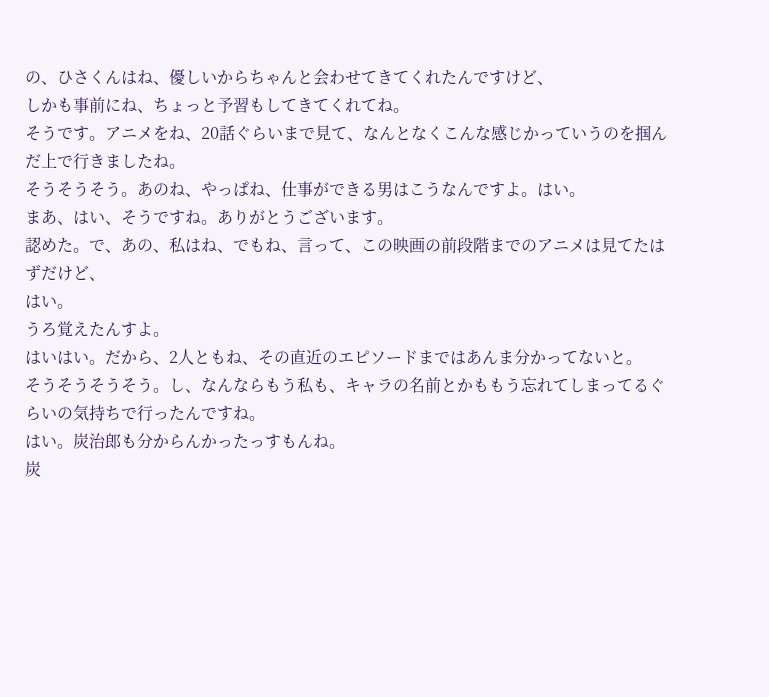の、ひさくんはね、優しいからちゃんと会わせてきてくれたんですけど、
しかも事前にね、ちょっと予習もしてきてくれてね。
そうです。アニメをね、20話ぐらいまで見て、なんとなくこんな感じかっていうのを掴んだ上で行きましたね。
そうそうそう。あのね、やっぱね、仕事ができる男はこうなんですよ。はい。
まあ、はい、そうですね。ありがとうございます。
認めた。で、あの、私はね、でもね、言って、この映画の前段階までのアニメは見てたはずだけど、
はい。
うろ覚えたんすよ。
はいはい。だから、2人ともね、その直近のエピソードまではあんま分かってないと。
そうそうそうそう。し、なんならもう私も、キャラの名前とかももう忘れてしまってるぐらいの気持ちで行ったんですね。
はい。炭治郎も分からんかったっすもんね。
炭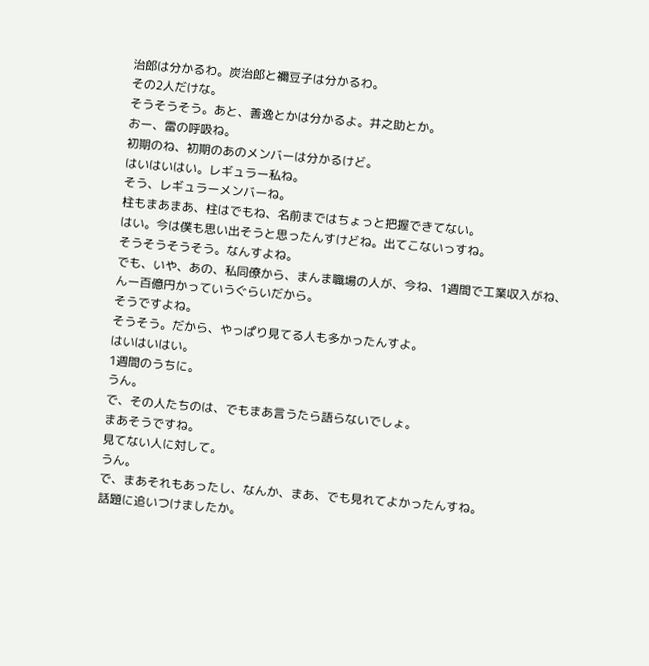治郎は分かるわ。炭治郎と禰豆子は分かるわ。
その2人だけな。
そうそうそう。あと、善逸とかは分かるよ。井之助とか。
おー、雷の呼吸ね。
初期のね、初期のあのメンバーは分かるけど。
はいはいはい。レギュラー私ね。
そう、レギュラーメンバーね。
柱もまあまあ、柱はでもね、名前まではちょっと把握できてない。
はい。今は僕も思い出そうと思ったんすけどね。出てこないっすね。
そうそうそうそう。なんすよね。
でも、いや、あの、私同僚から、まんま職場の人が、今ね、1週間で工業収入がね、んー百億円かっていうぐらいだから。
そうですよね。
そうそう。だから、やっぱり見てる人も多かったんすよ。
はいはいはい。
1週間のうちに。
うん。
で、その人たちのは、でもまあ言うたら語らないでしょ。
まあそうですね。
見てない人に対して。
うん。
で、まあそれもあったし、なんか、まあ、でも見れてよかったんすね。
話題に追いつけましたか。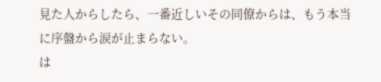見た人からしたら、一番近しいその同僚からは、もう本当に序盤から涙が止まらない。
は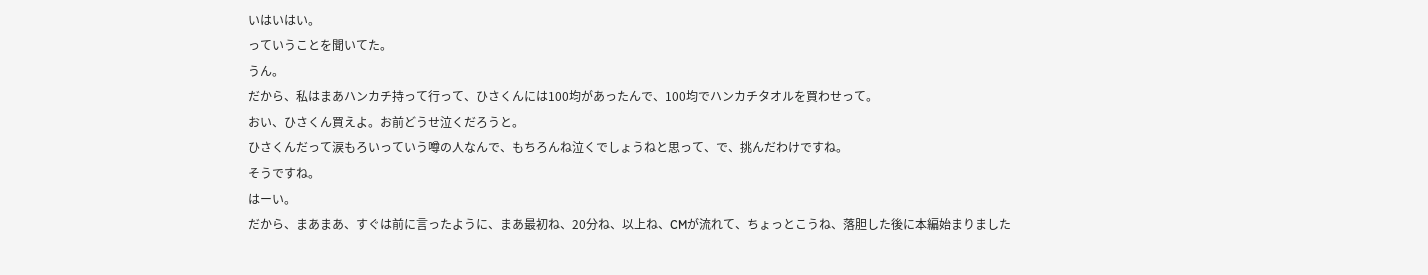いはいはい。
っていうことを聞いてた。
うん。
だから、私はまあハンカチ持って行って、ひさくんには100均があったんで、100均でハンカチタオルを買わせって。
おい、ひさくん買えよ。お前どうせ泣くだろうと。
ひさくんだって涙もろいっていう噂の人なんで、もちろんね泣くでしょうねと思って、で、挑んだわけですね。
そうですね。
はーい。
だから、まあまあ、すぐは前に言ったように、まあ最初ね、20分ね、以上ね、CMが流れて、ちょっとこうね、落胆した後に本編始まりました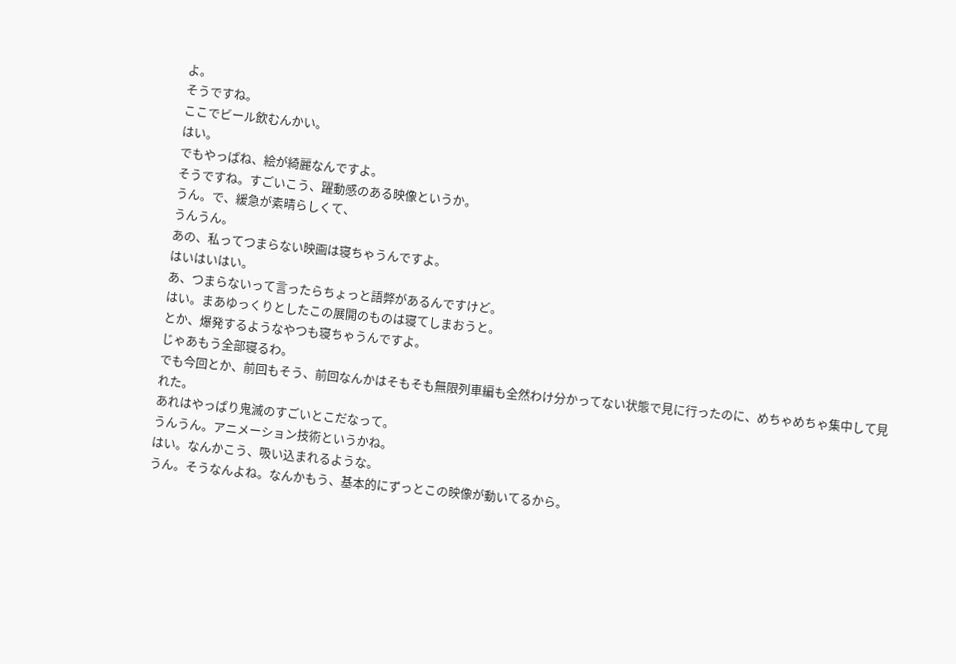よ。
そうですね。
ここでビール飲むんかい。
はい。
でもやっぱね、絵が綺麗なんですよ。
そうですね。すごいこう、躍動感のある映像というか。
うん。で、緩急が素晴らしくて、
うんうん。
あの、私ってつまらない映画は寝ちゃうんですよ。
はいはいはい。
あ、つまらないって言ったらちょっと語弊があるんですけど。
はい。まあゆっくりとしたこの展開のものは寝てしまおうと。
とか、爆発するようなやつも寝ちゃうんですよ。
じゃあもう全部寝るわ。
でも今回とか、前回もそう、前回なんかはそもそも無限列車編も全然わけ分かってない状態で見に行ったのに、めちゃめちゃ集中して見れた。
あれはやっぱり鬼滅のすごいとこだなって。
うんうん。アニメーション技術というかね。
はい。なんかこう、吸い込まれるような。
うん。そうなんよね。なんかもう、基本的にずっとこの映像が動いてるから。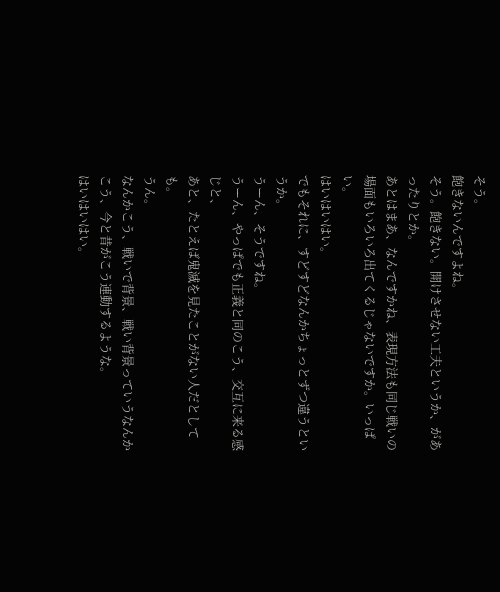そう。
飽きないんですよね。
そう。飽きない。開けさせない工夫というか、があったりとか。
あとはまあ、なんですかね、表現方法も同じ戦いの場面もいろいろ出てくるじゃないですか。いっぱい。
はいはいはい。
でもそれに、すどすどなんかちょっとずつ違うというか。
うーん、そうですね。
うーん、やっぱでも正義と同のこう、交互に来る感じと、
あと、たとえば鬼滅を見たことがない人だとしても。
うん。
なんかこう、戦いで背景、戦い背景っていうなんかこう、今と昔がこう連動するような。
はいはいはい。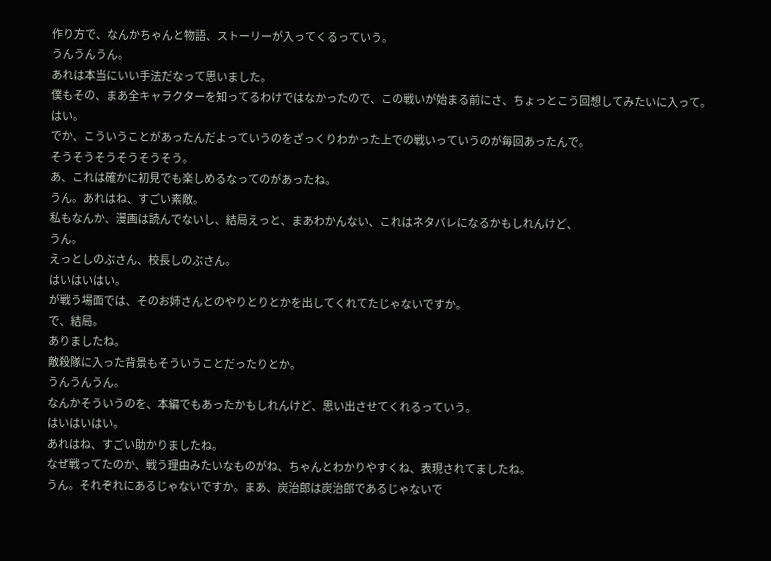作り方で、なんかちゃんと物語、ストーリーが入ってくるっていう。
うんうんうん。
あれは本当にいい手法だなって思いました。
僕もその、まあ全キャラクターを知ってるわけではなかったので、この戦いが始まる前にさ、ちょっとこう回想してみたいに入って。
はい。
でか、こういうことがあったんだよっていうのをざっくりわかった上での戦いっていうのが毎回あったんで。
そうそうそうそうそうそう。
あ、これは確かに初見でも楽しめるなってのがあったね。
うん。あれはね、すごい素敵。
私もなんか、漫画は読んでないし、結局えっと、まあわかんない、これはネタバレになるかもしれんけど、
うん。
えっとしのぶさん、校長しのぶさん。
はいはいはい。
が戦う場面では、そのお姉さんとのやりとりとかを出してくれてたじゃないですか。
で、結局。
ありましたね。
敵殺隊に入った背景もそういうことだったりとか。
うんうんうん。
なんかそういうのを、本編でもあったかもしれんけど、思い出させてくれるっていう。
はいはいはい。
あれはね、すごい助かりましたね。
なぜ戦ってたのか、戦う理由みたいなものがね、ちゃんとわかりやすくね、表現されてましたね。
うん。それぞれにあるじゃないですか。まあ、炭治郎は炭治郎であるじゃないで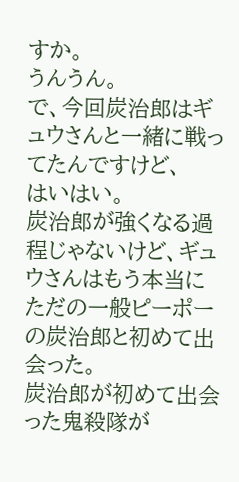すか。
うんうん。
で、今回炭治郎はギュウさんと一緒に戦ってたんですけど、
はいはい。
炭治郎が強くなる過程じゃないけど、ギュウさんはもう本当にただの一般ピーポーの炭治郎と初めて出会った。
炭治郎が初めて出会った鬼殺隊が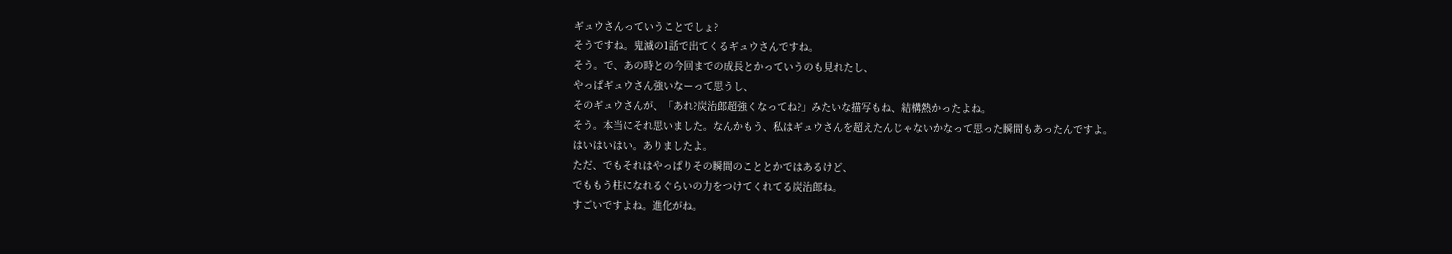ギュウさんっていうことでしょ?
そうですね。鬼滅の1話で出てくるギュウさんですね。
そう。で、あの時との今回までの成長とかっていうのも見れたし、
やっぱギュウさん強いなーって思うし、
そのギュウさんが、「あれ?炭治郎超強くなってね?」みたいな描写もね、結構熱かったよね。
そう。本当にそれ思いました。なんかもう、私はギュウさんを超えたんじゃないかなって思った瞬間もあったんですよ。
はいはいはい。ありましたよ。
ただ、でもそれはやっぱりその瞬間のこととかではあるけど、
でももう柱になれるぐらいの力をつけてくれてる炭治郎ね。
すごいですよね。進化がね。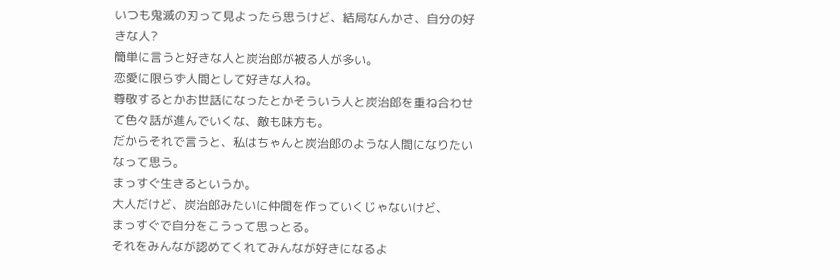いつも鬼滅の刃って見よったら思うけど、結局なんかさ、自分の好きな人?
簡単に言うと好きな人と炭治郎が被る人が多い。
恋愛に限らず人間として好きな人ね。
尊敬するとかお世話になったとかそういう人と炭治郎を重ね合わせて色々話が進んでいくな、敵も味方も。
だからそれで言うと、私はちゃんと炭治郎のような人間になりたいなって思う。
まっすぐ生きるというか。
大人だけど、炭治郎みたいに仲間を作っていくじゃないけど、
まっすぐで自分をこうって思っとる。
それをみんなが認めてくれてみんなが好きになるよ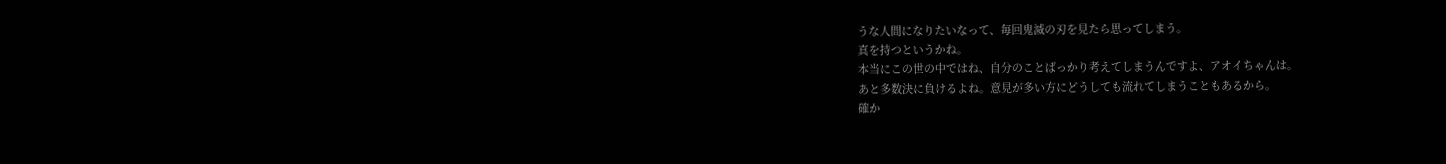うな人間になりたいなって、毎回鬼滅の刃を見たら思ってしまう。
真を持つというかね。
本当にこの世の中ではね、自分のことばっかり考えてしまうんですよ、アオイちゃんは。
あと多数決に負けるよね。意見が多い方にどうしても流れてしまうこともあるから。
確か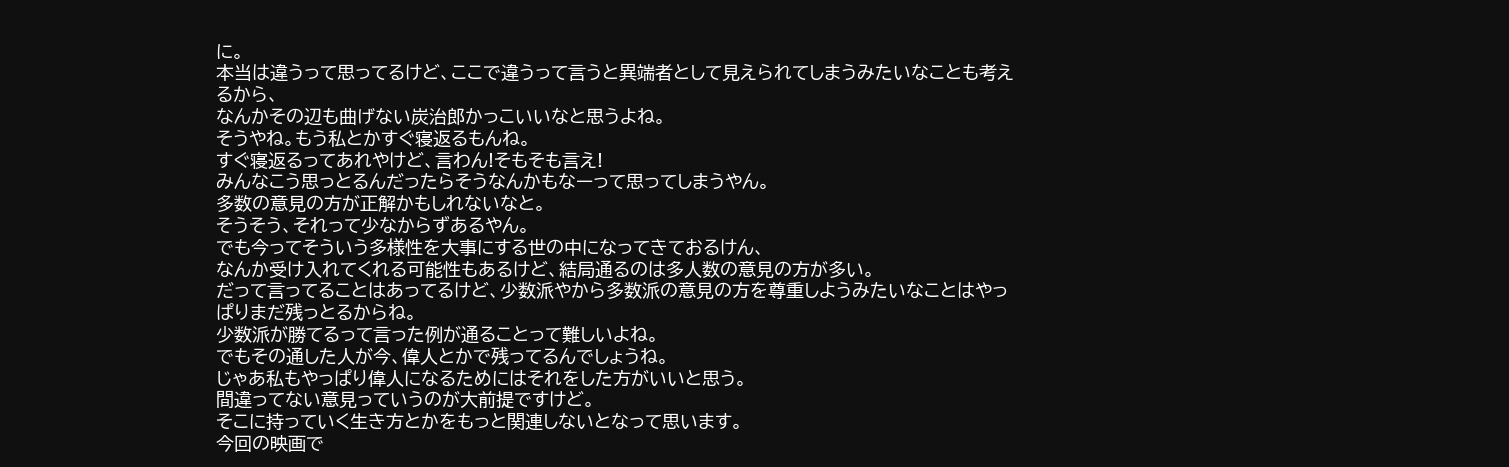に。
本当は違うって思ってるけど、ここで違うって言うと異端者として見えられてしまうみたいなことも考えるから、
なんかその辺も曲げない炭治郎かっこいいなと思うよね。
そうやね。もう私とかすぐ寝返るもんね。
すぐ寝返るってあれやけど、言わん!そもそも言え!
みんなこう思っとるんだったらそうなんかもなーって思ってしまうやん。
多数の意見の方が正解かもしれないなと。
そうそう、それって少なからずあるやん。
でも今ってそういう多様性を大事にする世の中になってきておるけん、
なんか受け入れてくれる可能性もあるけど、結局通るのは多人数の意見の方が多い。
だって言ってることはあってるけど、少数派やから多数派の意見の方を尊重しようみたいなことはやっぱりまだ残っとるからね。
少数派が勝てるって言った例が通ることって難しいよね。
でもその通した人が今、偉人とかで残ってるんでしょうね。
じゃあ私もやっぱり偉人になるためにはそれをした方がいいと思う。
間違ってない意見っていうのが大前提ですけど。
そこに持っていく生き方とかをもっと関連しないとなって思います。
今回の映画で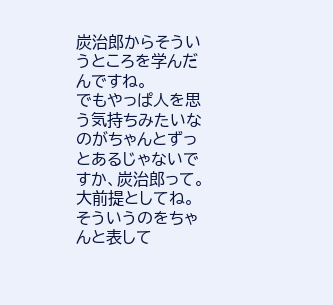炭治郎からそういうところを学んだんですね。
でもやっぱ人を思う気持ちみたいなのがちゃんとずっとあるじゃないですか、炭治郎って。
大前提としてね。
そういうのをちゃんと表して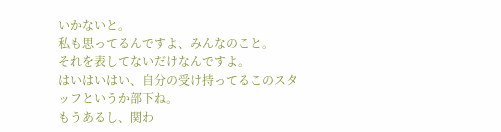いかないと。
私も思ってるんですよ、みんなのこと。
それを表してないだけなんですよ。
はいはいはい、自分の受け持ってるこのスタッフというか部下ね。
もうあるし、関わ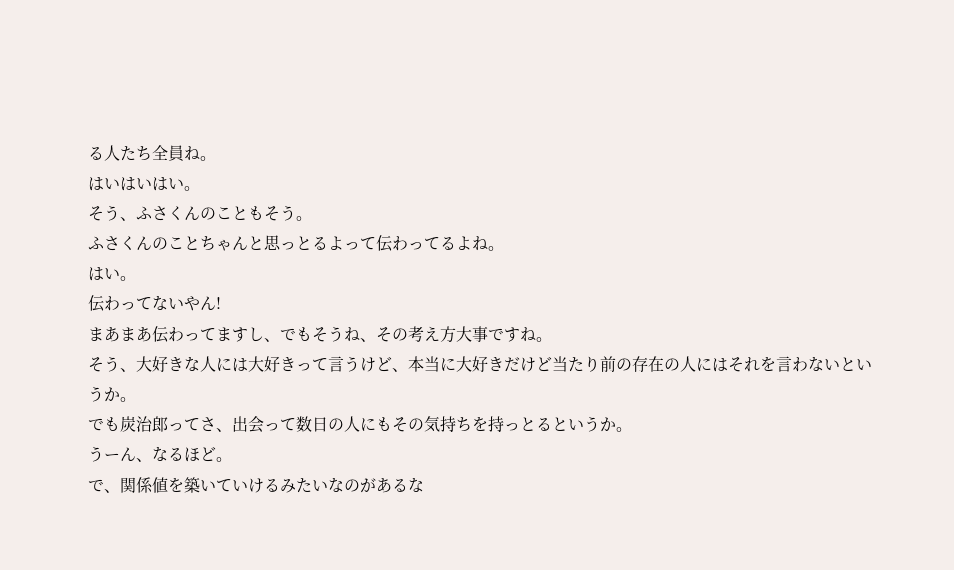る人たち全員ね。
はいはいはい。
そう、ふさくんのこともそう。
ふさくんのことちゃんと思っとるよって伝わってるよね。
はい。
伝わってないやん!
まあまあ伝わってますし、でもそうね、その考え方大事ですね。
そう、大好きな人には大好きって言うけど、本当に大好きだけど当たり前の存在の人にはそれを言わないというか。
でも炭治郎ってさ、出会って数日の人にもその気持ちを持っとるというか。
うーん、なるほど。
で、関係値を築いていけるみたいなのがあるな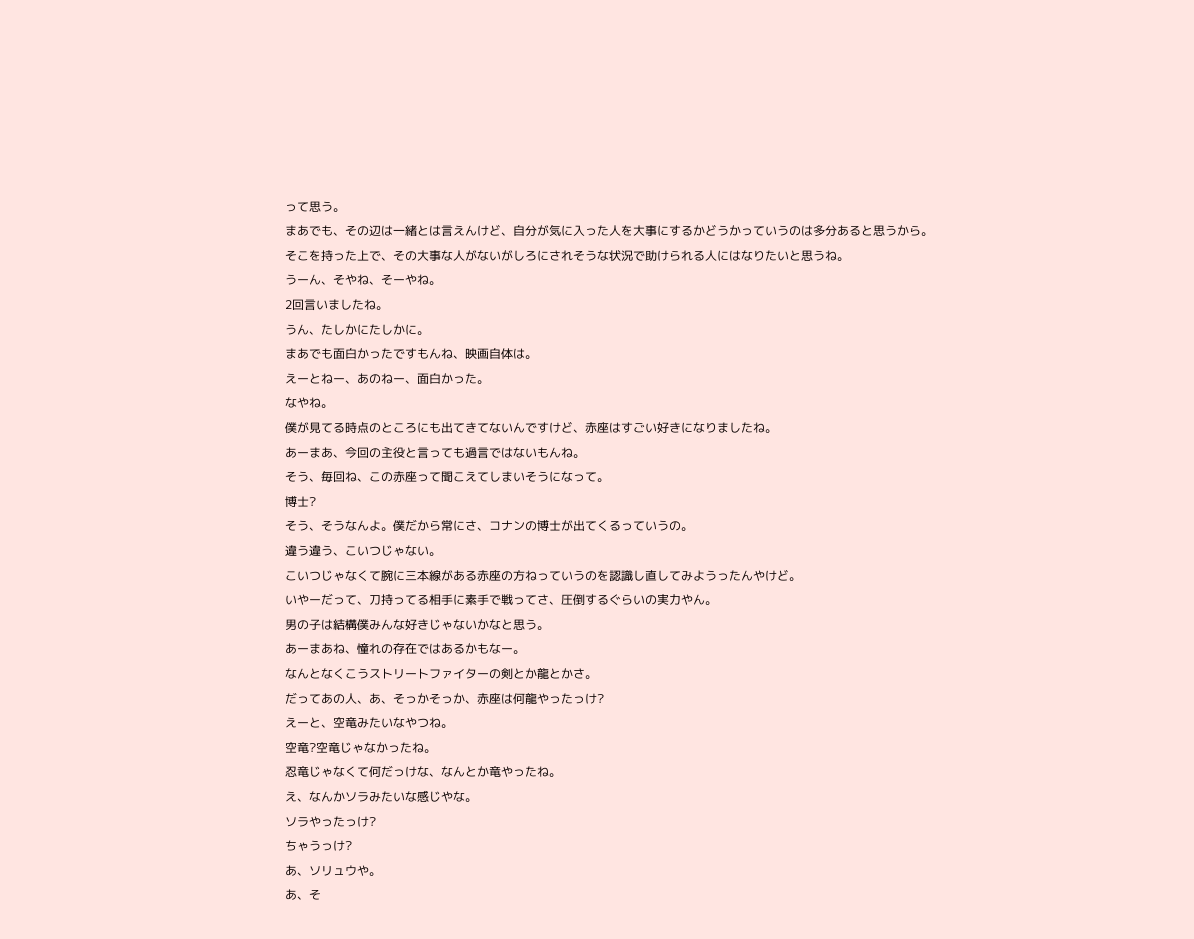って思う。
まあでも、その辺は一緒とは言えんけど、自分が気に入った人を大事にするかどうかっていうのは多分あると思うから。
そこを持った上で、その大事な人がないがしろにされそうな状況で助けられる人にはなりたいと思うね。
うーん、そやね、そーやね。
2回言いましたね。
うん、たしかにたしかに。
まあでも面白かったですもんね、映画自体は。
えーとねー、あのねー、面白かった。
なやね。
僕が見てる時点のところにも出てきてないんですけど、赤座はすごい好きになりましたね。
あーまあ、今回の主役と言っても過言ではないもんね。
そう、毎回ね、この赤座って聞こえてしまいそうになって。
博士?
そう、そうなんよ。僕だから常にさ、コナンの博士が出てくるっていうの。
違う違う、こいつじゃない。
こいつじゃなくて腕に三本線がある赤座の方ねっていうのを認識し直してみようったんやけど。
いやーだって、刀持ってる相手に素手で戦ってさ、圧倒するぐらいの実力やん。
男の子は結構僕みんな好きじゃないかなと思う。
あーまあね、憧れの存在ではあるかもなー。
なんとなくこうストリートファイターの剣とか龍とかさ。
だってあの人、あ、そっかそっか、赤座は何龍やったっけ?
えーと、空竜みたいなやつね。
空竜?空竜じゃなかったね。
忍竜じゃなくて何だっけな、なんとか竜やったね。
え、なんかソラみたいな感じやな。
ソラやったっけ?
ちゃうっけ?
あ、ソリュウや。
あ、そ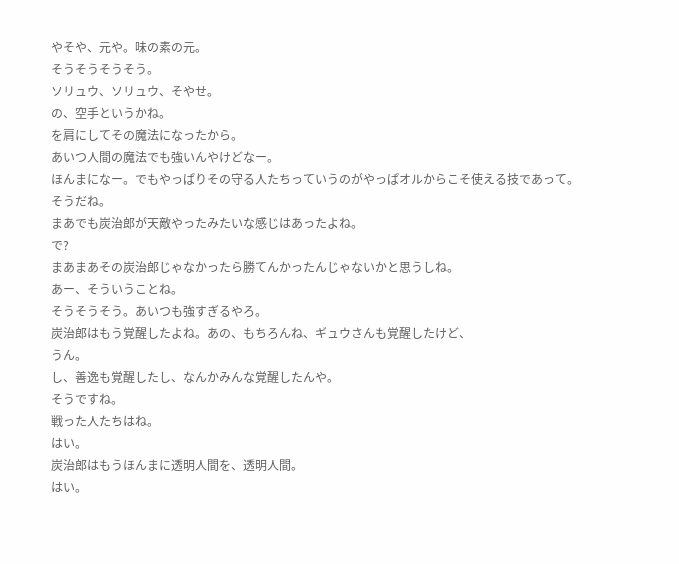やそや、元や。味の素の元。
そうそうそうそう。
ソリュウ、ソリュウ、そやせ。
の、空手というかね。
を肩にしてその魔法になったから。
あいつ人間の魔法でも強いんやけどなー。
ほんまになー。でもやっぱりその守る人たちっていうのがやっぱオルからこそ使える技であって。
そうだね。
まあでも炭治郎が天敵やったみたいな感じはあったよね。
で?
まあまあその炭治郎じゃなかったら勝てんかったんじゃないかと思うしね。
あー、そういうことね。
そうそうそう。あいつも強すぎるやろ。
炭治郎はもう覚醒したよね。あの、もちろんね、ギュウさんも覚醒したけど、
うん。
し、善逸も覚醒したし、なんかみんな覚醒したんや。
そうですね。
戦った人たちはね。
はい。
炭治郎はもうほんまに透明人間を、透明人間。
はい。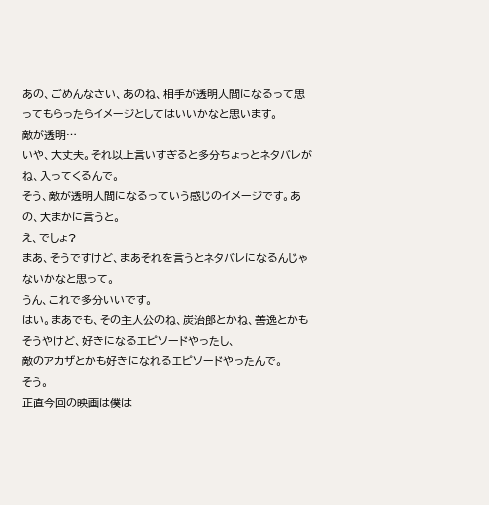あの、ごめんなさい、あのね、相手が透明人間になるって思ってもらったらイメージとしてはいいかなと思います。
敵が透明…
いや、大丈夫。それ以上言いすぎると多分ちょっとネタバレがね、入ってくるんで。
そう、敵が透明人間になるっていう感じのイメージです。あの、大まかに言うと。
え、でしょ?
まあ、そうですけど、まあそれを言うとネタバレになるんじゃないかなと思って。
うん、これで多分いいです。
はい。まあでも、その主人公のね、炭治郎とかね、善逸とかもそうやけど、好きになるエピソードやったし、
敵のアカザとかも好きになれるエピソードやったんで。
そう。
正直今回の映画は僕は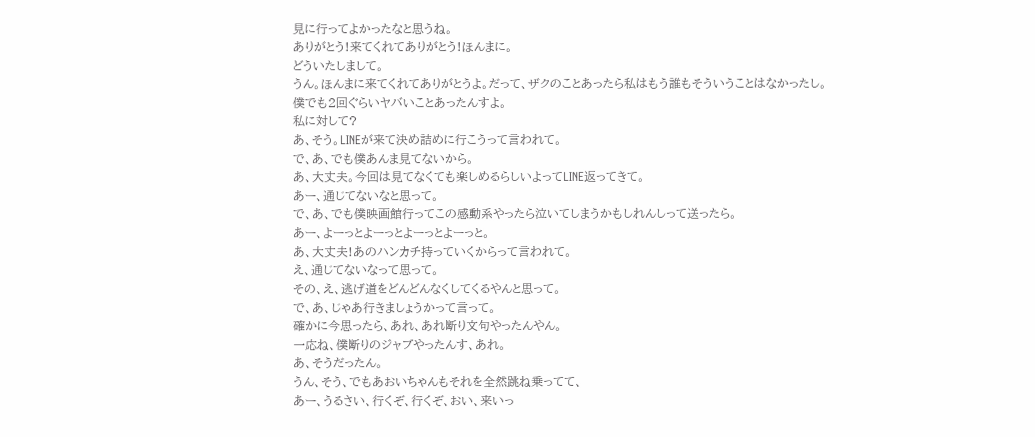見に行ってよかったなと思うね。
ありがとう!来てくれてありがとう!ほんまに。
どういたしまして。
うん。ほんまに来てくれてありがとうよ。だって、ザクのことあったら私はもう誰もそういうことはなかったし。
僕でも2回ぐらいヤバいことあったんすよ。
私に対して?
あ、そう。LINEが来て決め詰めに行こうって言われて。
で、あ、でも僕あんま見てないから。
あ、大丈夫。今回は見てなくても楽しめるらしいよってLINE返ってきて。
あー、通じてないなと思って。
で、あ、でも僕映画館行ってこの感動系やったら泣いてしまうかもしれんしって送ったら。
あー、よーっとよーっとよーっとよーっと。
あ、大丈夫!あのハンカチ持っていくからって言われて。
え、通じてないなって思って。
その、え、逃げ道をどんどんなくしてくるやんと思って。
で、あ、じゃあ行きましょうかって言って。
確かに今思ったら、あれ、あれ断り文句やったんやん。
一応ね、僕断りのジャブやったんす、あれ。
あ、そうだったん。
うん、そう、でもあおいちゃんもそれを全然跳ね乗ってて、
あー、うるさい、行くぞ、行くぞ、おい、来いっ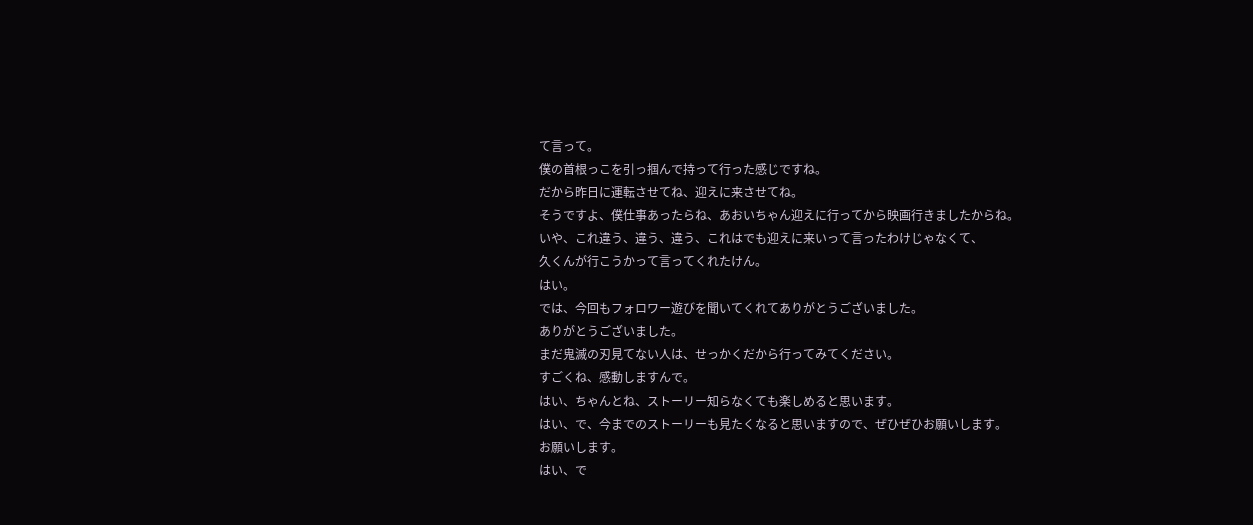て言って。
僕の首根っこを引っ掴んで持って行った感じですね。
だから昨日に運転させてね、迎えに来させてね。
そうですよ、僕仕事あったらね、あおいちゃん迎えに行ってから映画行きましたからね。
いや、これ違う、違う、違う、これはでも迎えに来いって言ったわけじゃなくて、
久くんが行こうかって言ってくれたけん。
はい。
では、今回もフォロワー遊びを聞いてくれてありがとうございました。
ありがとうございました。
まだ鬼滅の刃見てない人は、せっかくだから行ってみてください。
すごくね、感動しますんで。
はい、ちゃんとね、ストーリー知らなくても楽しめると思います。
はい、で、今までのストーリーも見たくなると思いますので、ぜひぜひお願いします。
お願いします。
はい、で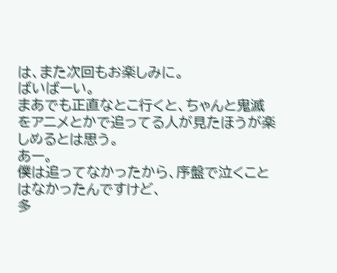は、また次回もお楽しみに。
ばいばーい。
まあでも正直なとこ行くと、ちゃんと鬼滅をアニメとかで追ってる人が見たほうが楽しめるとは思う。
あー。
僕は追ってなかったから、序盤で泣くことはなかったんですけど、
多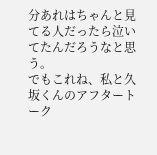分あれはちゃんと見てる人だったら泣いてたんだろうなと思う。
でもこれね、私と久坂くんのアフタートーク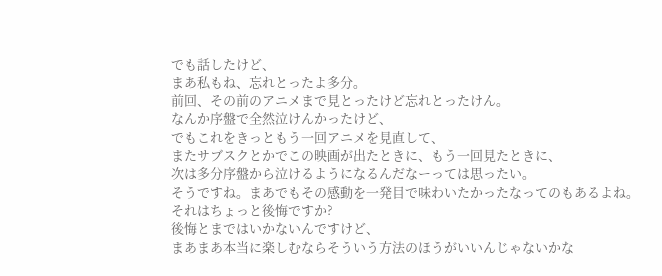でも話したけど、
まあ私もね、忘れとったよ多分。
前回、その前のアニメまで見とったけど忘れとったけん。
なんか序盤で全然泣けんかったけど、
でもこれをきっともう一回アニメを見直して、
またサブスクとかでこの映画が出たときに、もう一回見たときに、
次は多分序盤から泣けるようになるんだなーっては思ったい。
そうですね。まあでもその感動を一発目で味わいたかったなってのもあるよね。
それはちょっと後悔ですか?
後悔とまではいかないんですけど、
まあまあ本当に楽しむならそういう方法のほうがいいんじゃないかな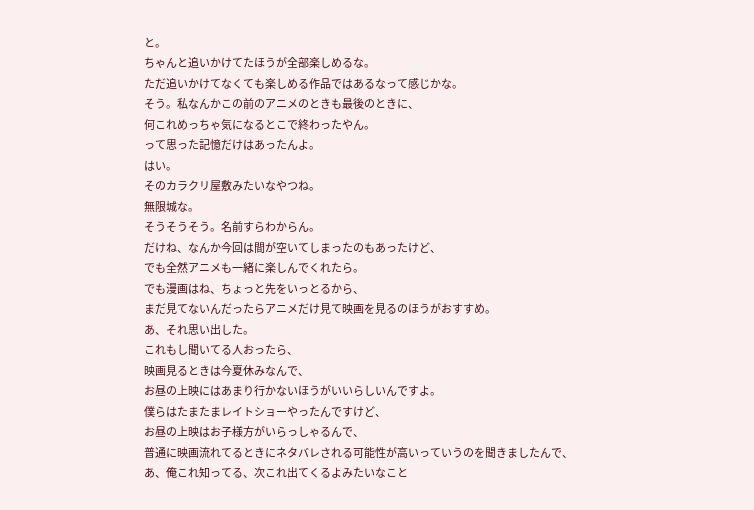と。
ちゃんと追いかけてたほうが全部楽しめるな。
ただ追いかけてなくても楽しめる作品ではあるなって感じかな。
そう。私なんかこの前のアニメのときも最後のときに、
何これめっちゃ気になるとこで終わったやん。
って思った記憶だけはあったんよ。
はい。
そのカラクリ屋敷みたいなやつね。
無限城な。
そうそうそう。名前すらわからん。
だけね、なんか今回は間が空いてしまったのもあったけど、
でも全然アニメも一緒に楽しんでくれたら。
でも漫画はね、ちょっと先をいっとるから、
まだ見てないんだったらアニメだけ見て映画を見るのほうがおすすめ。
あ、それ思い出した。
これもし聞いてる人おったら、
映画見るときは今夏休みなんで、
お昼の上映にはあまり行かないほうがいいらしいんですよ。
僕らはたまたまレイトショーやったんですけど、
お昼の上映はお子様方がいらっしゃるんで、
普通に映画流れてるときにネタバレされる可能性が高いっていうのを聞きましたんで、
あ、俺これ知ってる、次これ出てくるよみたいなこと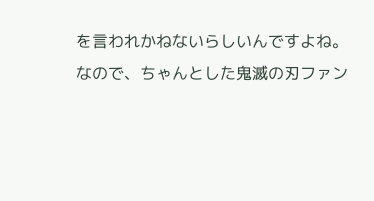を言われかねないらしいんですよね。
なので、ちゃんとした鬼滅の刃ファン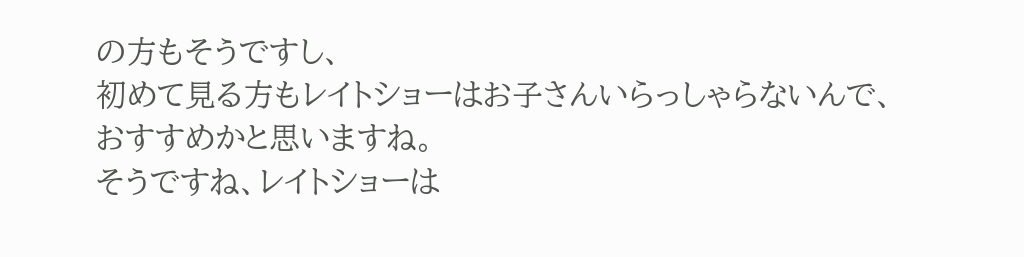の方もそうですし、
初めて見る方もレイトショーはお子さんいらっしゃらないんで、
おすすめかと思いますね。
そうですね、レイトショーは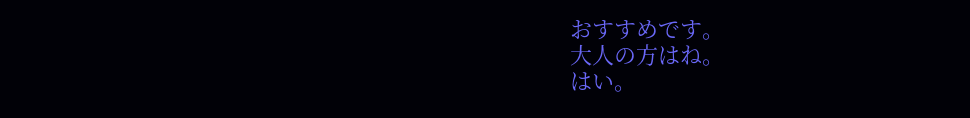おすすめです。
大人の方はね。
はい。